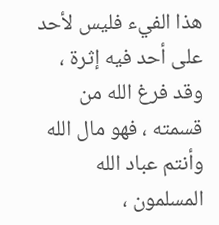هذا الفيء فليس لأحد على أحد فيه إثرة ، وقد فرغ الله من قسمته ، فهو مال الله وأنتم عباد الله المسلمون ،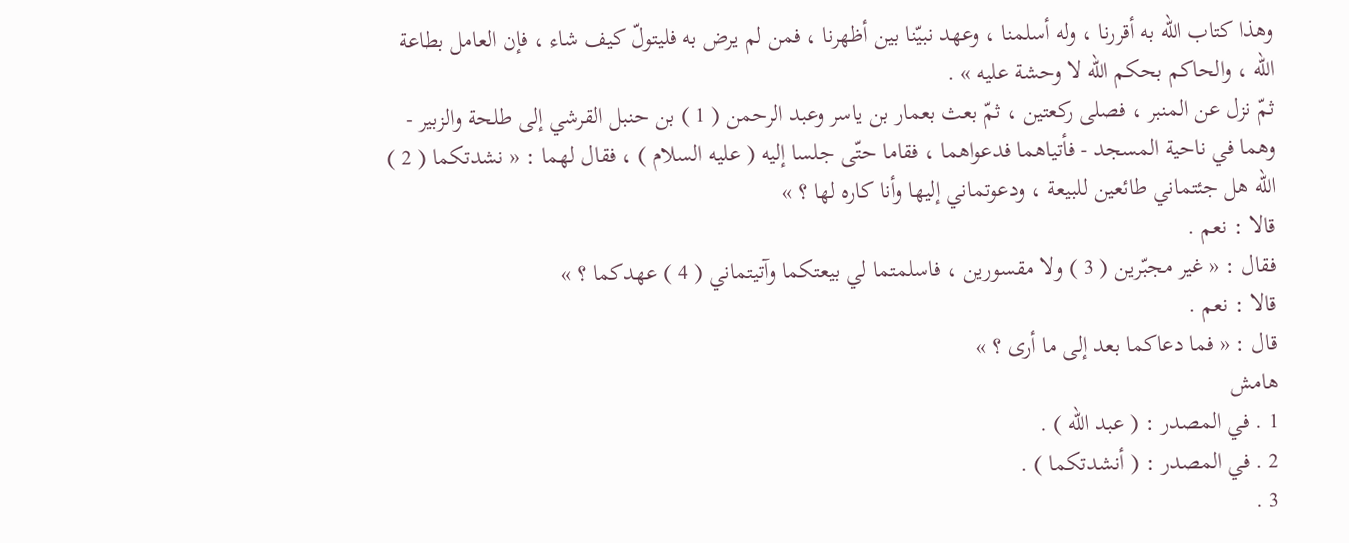وهذا كتاب الله به أقررنا ، وله أسلمنا ، وعهد نبيّنا بين أظهرنا ، فمن لم يرض به فليتولّ كيف شاء ، فإن العامل بطاعة الله ، والحاكم بحكم الله لا وحشة عليه » .
ثمّ نزل عن المنبر ، فصلى ركعتين ، ثمّ بعث بعمار بن ياسر وعبد الرحمن ( 1 ) بن حنبل القرشي إلى طلحة والزبير - وهما في ناحية المسجد - فأتياهما فدعواهما ، فقاما حتّى جلسا إليه ( عليه السلام ) ، فقال لهما : « نشدتكما ( 2 ) الله هل جئتماني طائعين للبيعة ، ودعوتماني إليها وأنا كاره لها ؟ »
قالا : نعم .
فقال : « غير مجبّرين ( 3 ) ولا مقسورين ، فاسلمتما لي بيعتكما وآتيتماني ( 4 ) عهدكما ؟ »
قالا : نعم .
قال : « فما دعاكما بعد إلى ما أرى ؟ »
هامش
1 . في المصدر : ( عبد الله ) .
2 . في المصدر : ( أنشدتكما ) .
3 .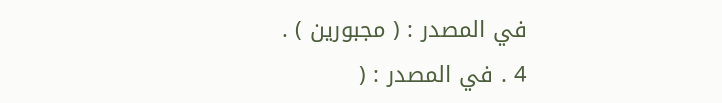في المصدر : ( مجبورين ) .
4 . في المصدر : (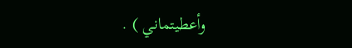وأعطيتماني ) .